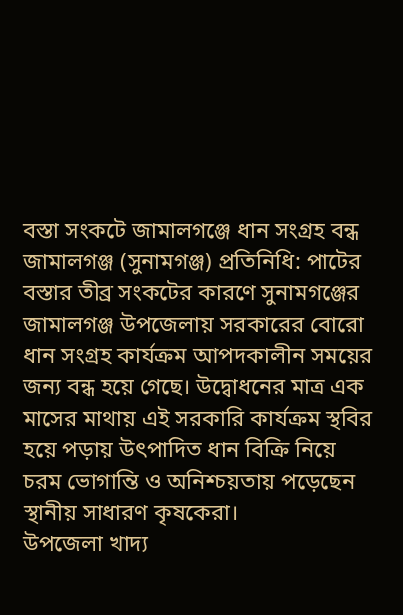বস্তা সংকটে জামালগঞ্জে ধান সংগ্রহ বন্ধ
জামালগঞ্জ (সুনামগঞ্জ) প্রতিনিধি: পাটের বস্তার তীব্র সংকটের কারণে সুনামগঞ্জের জামালগঞ্জ উপজেলায় সরকারের বোরো ধান সংগ্রহ কার্যক্রম আপদকালীন সময়ের জন্য বন্ধ হয়ে গেছে। উদ্বোধনের মাত্র এক মাসের মাথায় এই সরকারি কার্যক্রম স্থবির হয়ে পড়ায় উৎপাদিত ধান বিক্রি নিয়ে চরম ভোগান্তি ও অনিশ্চয়তায় পড়েছেন স্থানীয় সাধারণ কৃষকেরা।
উপজেলা খাদ্য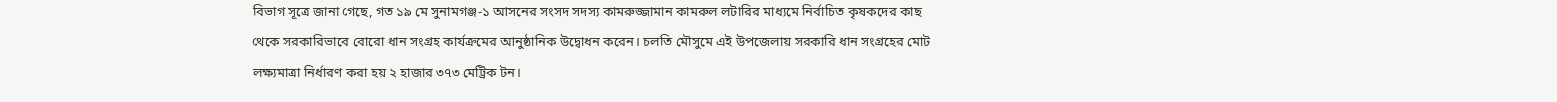বিভাগ সূত্রে জানা গেছে, গত ১৯ মে সুনামগঞ্জ-১ আসনের সংসদ সদস্য কামরুজ্জামান কামরুল লটারির মাধ্যমে নির্বাচিত কৃষকদের কাছ থেকে সরকারিভাবে বোরো ধান সংগ্রহ কার্যক্রমের আনুষ্ঠানিক উদ্বোধন করেন। চলতি মৌসুমে এই উপজেলায় সরকারি ধান সংগ্রহের মোট লক্ষ্যমাত্রা নির্ধারণ করা হয় ২ হাজার ৩৭৩ মেট্রিক টন।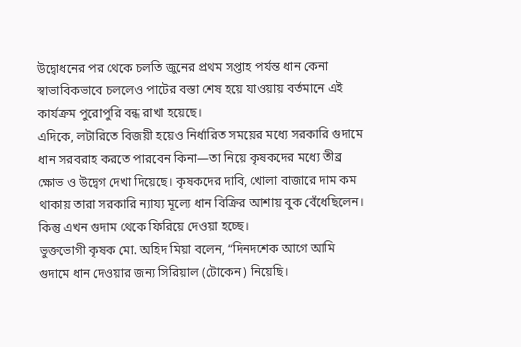উদ্বোধনের পর থেকে চলতি জুনের প্রথম সপ্তাহ পর্যন্ত ধান কেনা স্বাভাবিকভাবে চললেও পাটের বস্তা শেষ হয়ে যাওয়ায় বর্তমানে এই কার্যক্রম পুরোপুরি বন্ধ রাখা হয়েছে।
এদিকে, লটারিতে বিজয়ী হয়েও নির্ধারিত সময়ের মধ্যে সরকারি গুদামে ধান সরবরাহ করতে পারবেন কিনা—তা নিয়ে কৃষকদের মধ্যে তীব্র ক্ষোভ ও উদ্বেগ দেখা দিয়েছে। কৃষকদের দাবি, খোলা বাজারে দাম কম থাকায় তারা সরকারি ন্যায্য মূল্যে ধান বিক্রির আশায় বুক বেঁধেছিলেন। কিন্তু এখন গুদাম থেকে ফিরিয়ে দেওয়া হচ্ছে।
ভুক্তভোগী কৃষক মো. অহিদ মিয়া বলেন, “দিনদশেক আগে আমি গুদামে ধান দেওয়ার জন্য সিরিয়াল (টোকেন) নিয়েছি।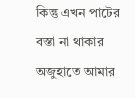কিন্তু এখন পাটের বস্তা না থাকার অজুহাতে আমার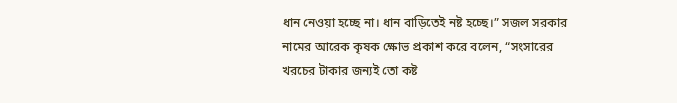ধান নেওয়া হচ্ছে না। ধান বাড়িতেই নষ্ট হচ্ছে।” সজল সরকার নামের আরেক কৃষক ক্ষোভ প্রকাশ করে বলেন, “সংসারের খরচের টাকার জন্যই তো কষ্ট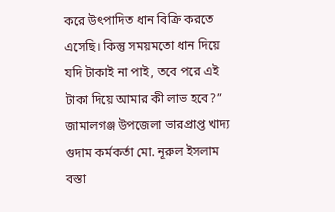করে উৎপাদিত ধান বিক্রি করতে এসেছি। কিন্তু সময়মতো ধান দিয়ে যদি টাকাই না পাই, তবে পরে এই টাকা দিয়ে আমার কী লাভ হবে?”
জামালগঞ্জ উপজেলা ভারপ্রাপ্ত খাদ্য গুদাম কর্মকর্তা মো. নূরুল ইসলাম বস্তা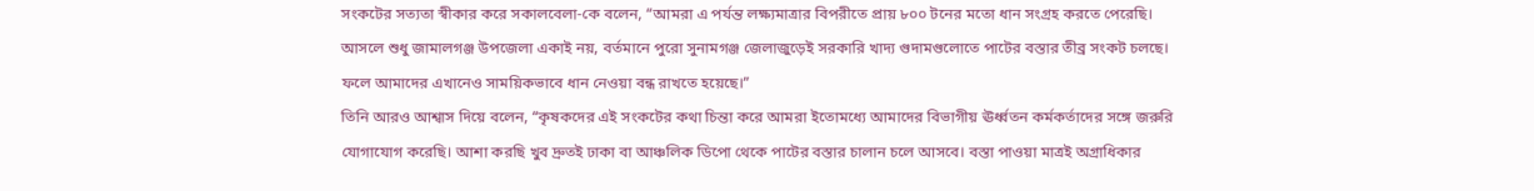সংকটের সত্যতা স্বীকার করে সকালবেলা-কে বলেন, “আমরা এ পর্যন্ত লক্ষ্যমাত্রার বিপরীতে প্রায় ৮০০ টনের মতো ধান সংগ্রহ করতে পেরেছি। আসলে শুধু জামালগঞ্জ উপজেলা একাই নয়, বর্তমানে পুরো সুনামগঞ্জ জেলাজুড়েই সরকারি খাদ্য গুদামগুলোতে পাটের বস্তার তীব্র সংকট চলছে। ফলে আমাদের এখানেও সাময়িকভাবে ধান নেওয়া বন্ধ রাখতে হয়েছে।”
তিনি আরও আশ্বাস দিয়ে বলেন, “কৃষকদের এই সংকটের কথা চিন্তা করে আমরা ইতোমধ্যে আমাদের বিভাগীয় ঊর্ধ্বতন কর্মকর্তাদের সঙ্গে জরুরি যোগাযোগ করেছি। আশা করছি খুব দ্রুতই ঢাকা বা আঞ্চলিক ডিপো থেকে পাটের বস্তার চালান চলে আসবে। বস্তা পাওয়া মাত্রই অগ্রাধিকার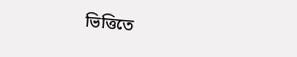ভিত্তিতে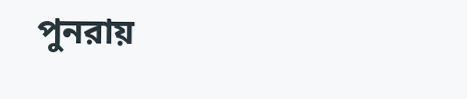পুনরায়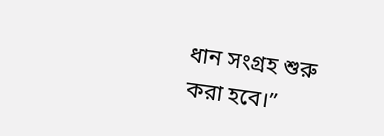ধান সংগ্রহ শুরু করা হবে।”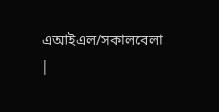এআইএল/সকালবেলা
|